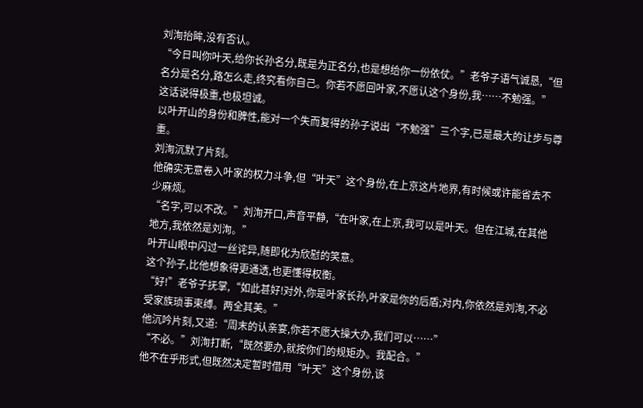刘洵抬眸,没有否认。
“今日叫你叶天,给你长孙名分,既是为正名分,也是想给你一份依仗。”老爷子语气诚恳,“但名分是名分,路怎么走,终究看你自己。你若不愿回叶家,不愿认这个身份,我……不勉强。”
这话说得极重,也极坦诚。
以叶开山的身份和脾性,能对一个失而复得的孙子说出“不勉强”三个字,已是最大的让步与尊重。
刘洵沉默了片刻。
他确实无意卷入叶家的权力斗争,但“叶天”这个身份,在上京这片地界,有时候或许能省去不少麻烦。
“名字,可以不改。”刘洵开口,声音平静,“在叶家,在上京,我可以是叶天。但在江城,在其他地方,我依然是刘洵。”
叶开山眼中闪过一丝诧异,随即化为欣慰的笑意。
这个孙子,比他想象得更通透,也更懂得权衡。
“好!”老爷子抚掌,“如此甚好!对外,你是叶家长孙,叶家是你的后盾;对内,你依然是刘洵,不必受家族琐事束缚。两全其美。”
他沉吟片刻,又道:“周末的认亲宴,你若不愿大操大办,我们可以……”
“不必。”刘洵打断,“既然要办,就按你们的规矩办。我配合。”
他不在乎形式,但既然决定暂时借用“叶天”这个身份,该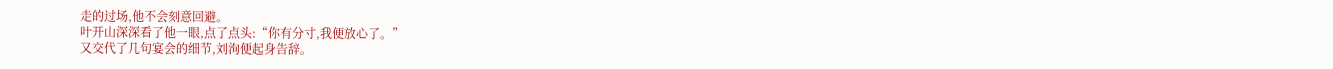走的过场,他不会刻意回避。
叶开山深深看了他一眼,点了点头:“你有分寸,我便放心了。”
又交代了几句宴会的细节,刘洵便起身告辞。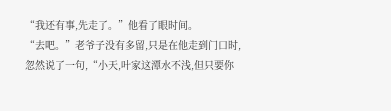“我还有事,先走了。”他看了眼时间。
“去吧。”老爷子没有多留,只是在他走到门口时,忽然说了一句,“小天,叶家这潭水不浅,但只要你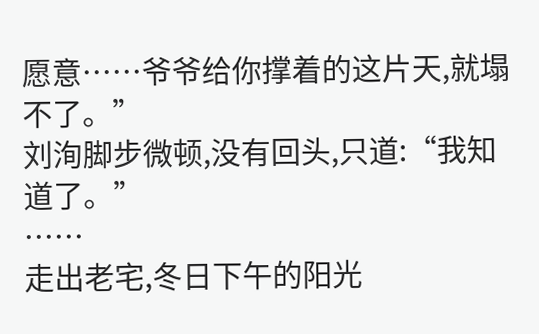愿意……爷爷给你撑着的这片天,就塌不了。”
刘洵脚步微顿,没有回头,只道:“我知道了。”
……
走出老宅,冬日下午的阳光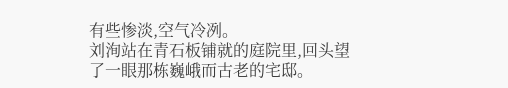有些惨淡,空气冷冽。
刘洵站在青石板铺就的庭院里,回头望了一眼那栋巍峨而古老的宅邸。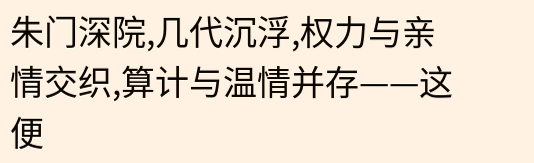朱门深院,几代沉浮,权力与亲情交织,算计与温情并存——这便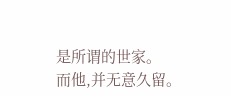是所谓的世家。
而他,并无意久留。